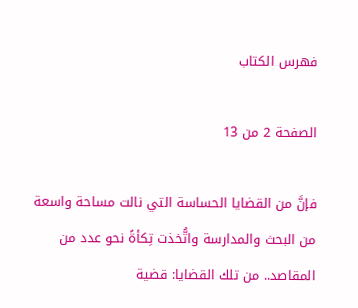فهرس الكتاب

الصفحة 2 من 13

فإنَّ من القضايا الحساسة التي نالت مساحة واسعة من البحث والمدارسة واتُّخذت تِكأةً نحو عدد من المقاصد.. من تلك القضايا: قضية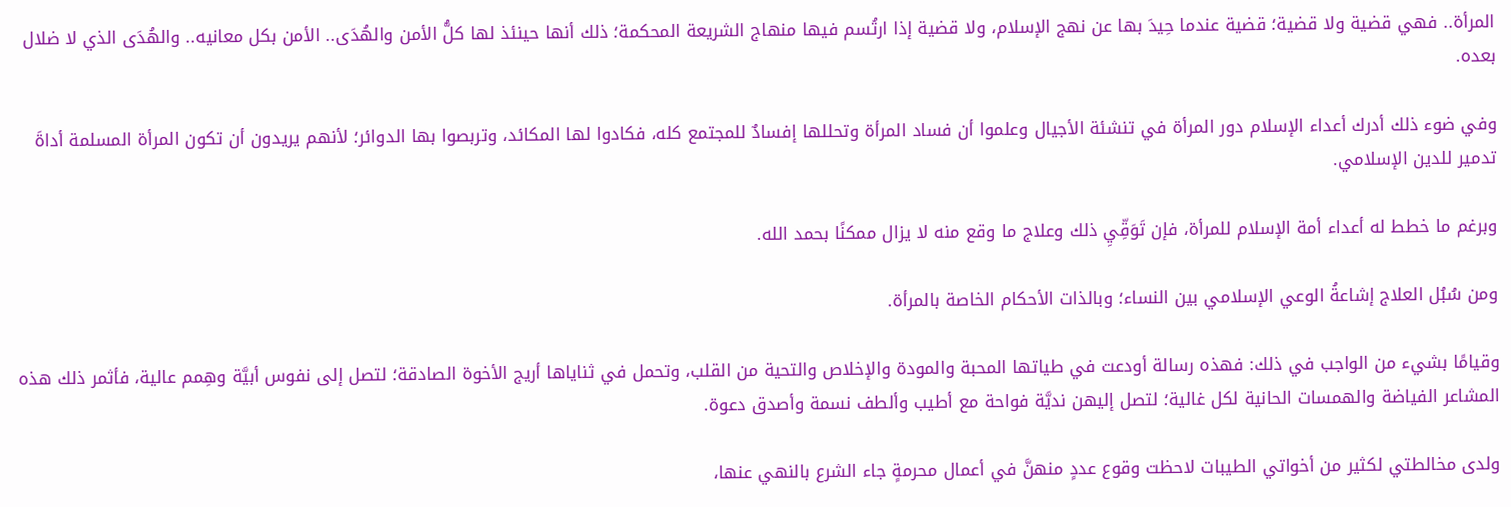المرأة.. فهي قضية ولا قضية؛ قضية عندما حِيدَ بها عن نهج الإسلام، ولا قضية إذا ارتُسم فيها منهاج الشريعة المحكمة؛ ذلك أنها حينئذ لها كلُّ الأمن والهُدَى.. الأمن بكل معانيه.. والهُدَى الذي لا ضلال بعده.

وفي ضوء ذلك أدرك أعداء الإسلام دور المرأة في تنشئة الأجيال وعلموا أن فساد المرأة وتحللها إفسادٌ للمجتمع كله، فكادوا لها المكائد، وتربصوا بها الدوائر؛ لأنهم يريدون أن تكون المرأة المسلمة أداةَ تدمير للدين الإسلامي.

وبرغم ما خطط له أعداء أمة الإسلام للمرأة، فإن تَوَقِّيِ ذلك وعلاج ما وقع منه لا يزال ممكنًا بحمد الله.

ومن سُبُل العلاج إشاعةُ الوعي الإسلامي بين النساء؛ وبالذات الأحكام الخاصة بالمرأة.

وقيامًا بشيء من الواجب في ذلك: فهذه رسالة أودعت في طياتها المحبة والمودة والإخلاص والتحية من القلب، وتحمل في ثناياها أريج الأخوة الصادقة؛ لتصل إلى نفوس أبيَّة وهِمم عالية، فأثمر ذلك هذه المشاعر الفياضة والهمسات الحانية لكل غالية؛ لتصل إليهن نديَّة فواحة مع أطيب وألطف نسمة وأصدق دعوة.

ولدى مخالطتي لكثير من أخواتي الطيبات لاحظت وقوع عددٍ منهنَّ في أعمال محرمةٍ جاء الشرع بالنهي عنها،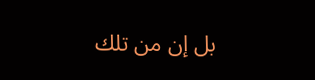بل إن من تلك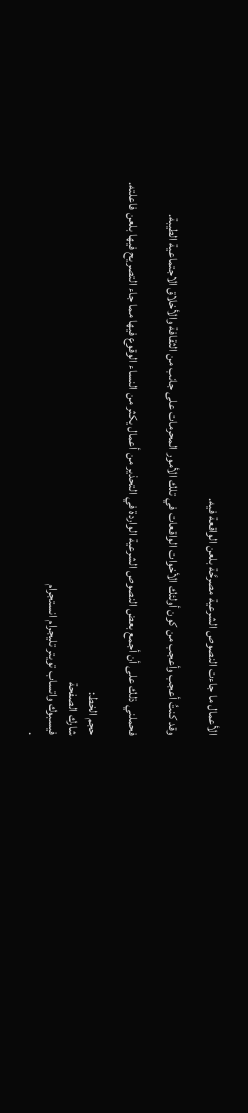الأعمال ما جاءت النصوص الشرعية مصرحَّة بلعن الواقعة فيه.

وقد كنتُ أعجب وأعجب من كون أولئك الأخوات الواقعات في تلك الأمور المحرمات على جانب من الثقافة والأخلاق الاجتماعية الطيبة.

فحملني ذلك على أن أجمع بعض النصوص الشرعية الواردة في التحذير من أعمال يكثر من النساء الوقوع فيها مما جاء التصريح فيها بلعن فاعلته.

حجم الخط:
شارك الصفحة
فيسبوك واتساب تويتر تليجرام انستجرام
.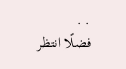. .
فضلًا انتظر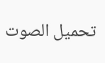تحميل الصوت